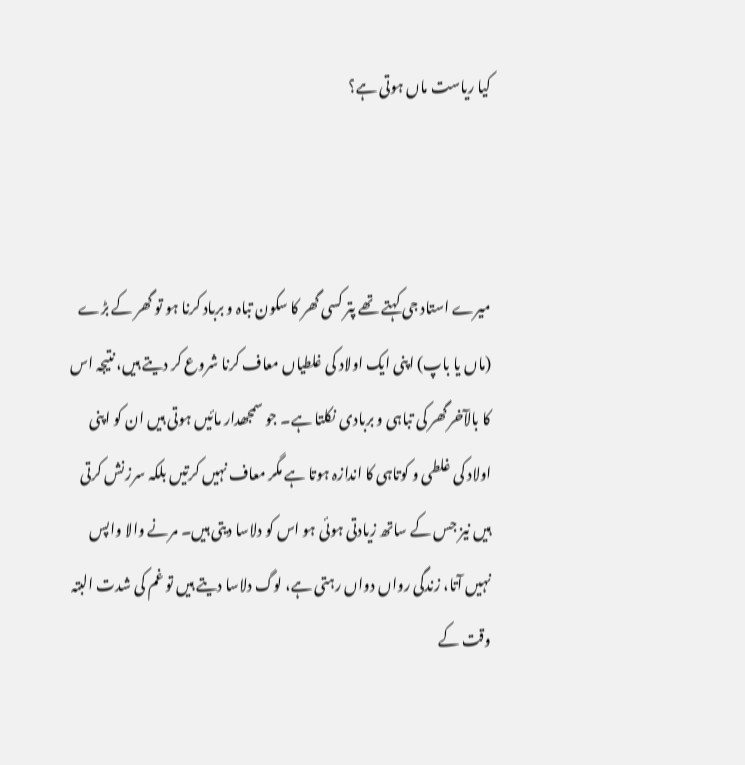کیا ریاست ماں ہوتی ہے؟



میرے استاد جی کہتے تھے پتر کسی گھر کا سکون تباہ و برباد کرنا ہو تو گھر کے بڑے (ماں یا باپ) اپنی ایک اولاد کی غلطیاں معاف کرنا شروع کر دیتے ہیں، نتیجہ اس کا بالآخر گھر کی تباہی و بربادی نکلتا ہے۔ جو سمجھدار مائیں ہوتی ہیں ان کو اپنی اولاد کی غلطی و کوتاہی کا اندازہ ہوتا ہے مگر معاف نہیں کرتیں بلکہ سرزنش کرتی ہیں نیز جس کے ساتھ زیادتی ہوئی ہو اس کو دلاسا دیتی ہیں۔ مرنے والا واپس نہیں آتا، زندگی رواں دواں رہتی ہے، لوگ دلاسا دیتے ہیں تو غم کی شدت البتہ وقت کے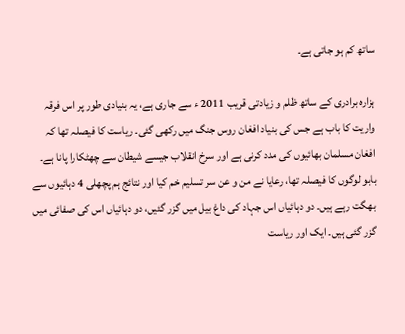ساتھ کم ہو جاتی ہے۔

ہزارہ برادری کے ساتھ ظلم و زیادتی قریب 2011 ء سے جاری ہے، یہ بنیادی طور پر اس فرقہ واریت کا باب ہے جس کی بنیاد افغان روس جنگ میں رکھی گئی۔ ریاست کا فیصلہ تھا کہ افغان مسلمان بھائیوں کی مدد کرنی ہے اور سرخ انقلاب جیسے شیطان سے چھٹکارا پانا ہے۔ بابو لوگوں کا فیصلہ تھا، رعایا نے من و عن سر تسلیم خم کیا اور نتائج ہم پچھلی 4 دہائیوں سے بھگت رہے ہیں۔ دو دہائیاں اس جہاد کی داغ بیل میں گزر گئیں، دو دہائیاں اس کی صفائی میں گزر گئی ہیں۔ ایک اور ریاست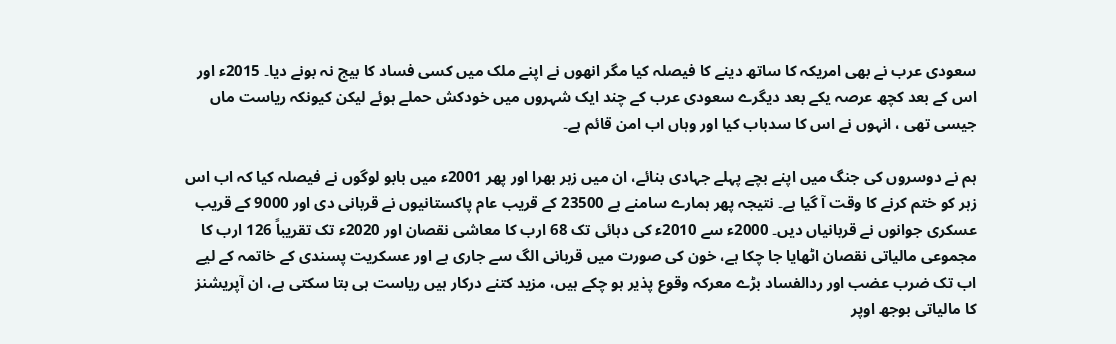سعودی عرب نے بھی امریکہ کا ساتھ دینے کا فیصلہ کیا مگر انھوں نے اپنے ملک میں کسی فساد کا بیج نہ بونے دیا۔ 2015ء اور اس کے بعد کچھ عرصہ یکے بعد دیگرے سعودی عرب کے چند ایک شہروں میں خودکش حملے ہوئے لیکن کیونکہ ریاست ماں جیسی تھی ، انہوں نے اس کا سدباب کیا اور وہاں اب امن قائم ہے۔

ہم نے دوسروں کی جنگ میں اپنے بچے پہلے جہادی بنائے، ان میں زہر بھرا اور پھر 2001ء میں بابو لوگوں نے فیصلہ کیا کہ اب اس زہر کو ختم کرنے کا وقت آ گیا ہے۔ نتیجہ پھر ہمارے سامنے ہے 23500 کے قریب عام پاکستانیوں نے قربانی دی اور 9000 کے قریب عسکری جوانوں نے قربانیاں دیں۔ 2000ء سے 2010ء کی دہائی تک 68 ارب کا معاشی نقصان اور 2020ء تک تقریباً 126 ارب کا مجموعی مالیاتی نقصان اٹھایا جا چکا ہے، خون کی صورت میں قربانی الگ سے جاری ہے اور عسکریت پسندی کے خاتمہ کے لیے اب تک ضرب عضب اور ردالفساد بڑے معرکہ وقوع پذیر ہو چکے ہیں، مزید کتنے درکار ہیں ریاست ہی بتا سکتی ہے، ان آپریشنز کا مالیاتی بوجھ اوپر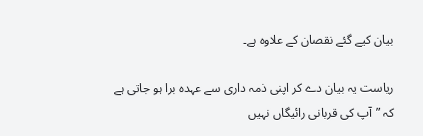بیان کیے گئے نقصان کے علاوہ ہے۔

ریاست یہ بیان دے کر اپنی ذمہ داری سے عہدہ برا ہو جاتی ہے کہ ”آپ کی قربانی رائیگاں نہیں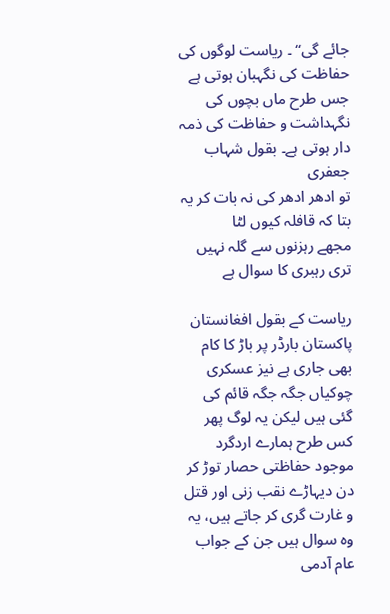جائے گی“ ۔ ریاست لوگوں کی حفاظت کی نگہبان ہوتی ہے جس طرح ماں بچوں کی نگہداشت و حفاظت کی ذمہ دار ہوتی ہے۔ بقول شہاب جعفری
تو ادھر ادھر کی نہ بات کر یہ بتا کہ قافلہ کیوں لٹا
مجھے رہزنوں سے گلہ نہیں تری رہبری کا سوال ہے

ریاست کے بقول افغانستان پاکستان بارڈر پر باڑ کا کام بھی جاری ہے نیز عسکری چوکیاں جگہ جگہ قائم کی گئی ہیں لیکن یہ لوگ پھر کس طرح ہمارے اردگرد موجود حفاظتی حصار توڑ کر دن دیہاڑے نقب زنی اور قتل و غارت گری کر جاتے ہیں، یہ وہ سوال ہیں جن کے جواب عام آدمی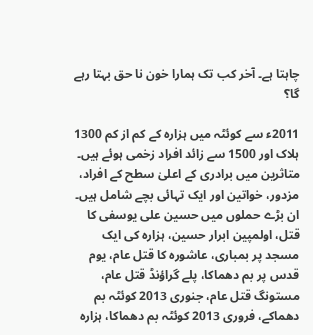چاہتا ہے۔ آخر کب تک ہمارا خون نا حق بہتا رہے گا؟

2011ء سے کوئٹہ میں ہزارہ کے کم از کم 1300 ہلاک اور 1500 سے زائد افراد زخمی ہوئے ہیں۔ متاثرین میں برادری کے اعلیٰ سطح کے افراد، مزدور، خواتین اور ایک تہائی بچے شامل ہیں۔ ان بڑے حملوں میں حسین علی یوسفی کا قتل، اولمپین ابرار حسین، ہزارہ کی ایک مسجد پر بمباری، عاشورہ کا قتل عام، یوم قدس پر بم دھماکا، پلے گراؤنڈ قتل عام، مستونگ قتل عام، جنوری 2013 کوئٹہ بم دھماکے، فروری 2013 کوئٹہ بم دھماکا، ہزارہ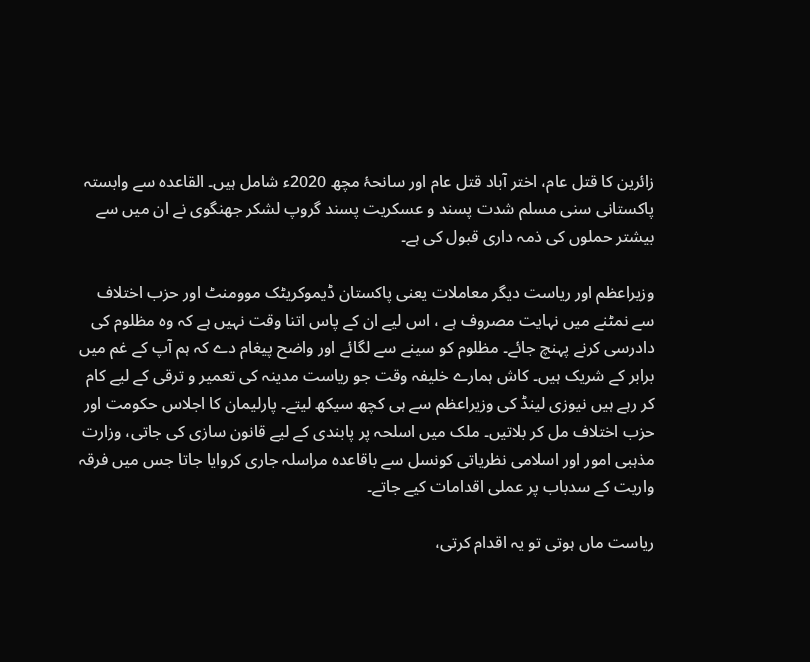زائرین کا قتل عام، اختر آباد قتل عام اور سانحۂ مچھ 2020ء شامل ہیں۔ القاعدہ سے وابستہ پاکستانی سنی مسلم شدت پسند و عسکریت پسند گروپ لشکر جھنگوی نے ان میں سے بیشتر حملوں کی ذمہ داری قبول کی ہے۔

وزیراعظم اور ریاست دیگر معاملات یعنی پاکستان ڈیموکریٹک موومنٹ اور حزب اختلاف سے نمٹنے میں نہایت مصروف ہے ، اس لیے ان کے پاس اتنا وقت نہیں ہے کہ وہ مظلوم کی دادرسی کرنے پہنچ جائے۔ مظلوم کو سینے سے لگائے اور واضح پیغام دے کہ ہم آپ کے غم میں برابر کے شریک ہیں۔ کاش ہمارے خلیفہ وقت جو ریاست مدینہ کی تعمیر و ترقی کے لیے کام کر رہے ہیں نیوزی لینڈ کی وزیراعظم سے ہی کچھ سیکھ لیتے۔ پارلیمان کا اجلاس حکومت اور حزب اختلاف مل کر بلاتیں۔ ملک میں اسلحہ پر پابندی کے لیے قانون سازی کی جاتی، وزارت مذہبی امور اور اسلامی نظریاتی کونسل سے باقاعدہ مراسلہ جاری کروایا جاتا جس میں فرقہ واریت کے سدباب پر عملی اقدامات کیے جاتے۔

ریاست ماں ہوتی تو یہ اقدام کرتی،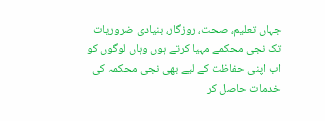جہاں تعلیم، صحت، روزگار، بنیادی ضروریات تک نجی محکمے مہیا کرتے ہوں وہاں لوگوں کو اب اپنی حفاظت کے لیے بھی نجی محکمہ کی خدمات حاصل کر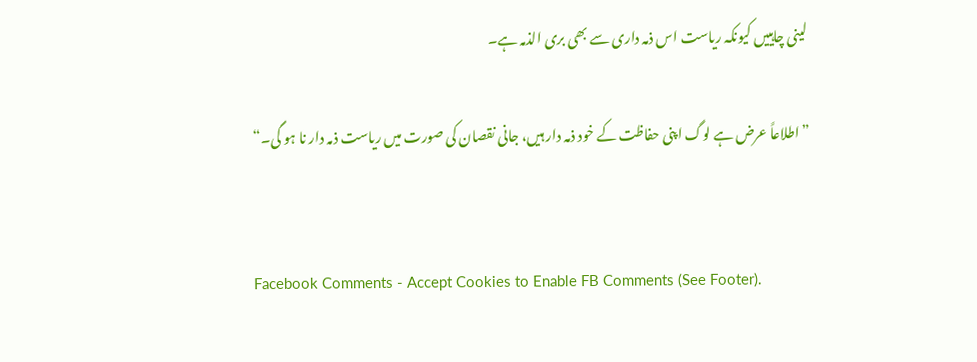لینی چاہییں کیونکہ ریاست اس ذمہ داری سے بھی بری الذمہ ہے۔

”اطلاعاً عرض ہے لوگ اپنی حفاظت کے خود ذمہ دار ہیں، جانی نقصان کی صورت میں ریاست ذمہ دار نا ہو گی۔“


Facebook Comments - Accept Cookies to Enable FB Comments (See Footer).